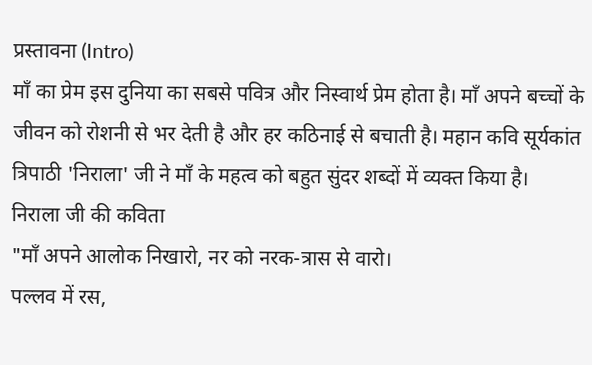प्रस्तावना (Intro)
माँ का प्रेम इस दुनिया का सबसे पवित्र और निस्वार्थ प्रेम होता है। माँ अपने बच्चों के जीवन को रोशनी से भर देती है और हर कठिनाई से बचाती है। महान कवि सूर्यकांत त्रिपाठी 'निराला' जी ने माँ के महत्व को बहुत सुंदर शब्दों में व्यक्त किया है।
निराला जी की कविता
"माँ अपने आलोक निखारो, नर को नरक-त्रास से वारो।
पल्लव में रस,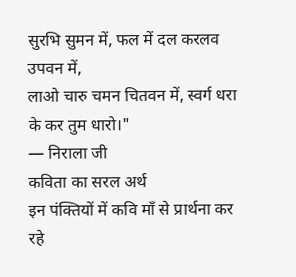सुरभि सुमन में, फल में दल करलव उपवन में,
लाओ चारु चमन चितवन में, स्वर्ग धरा के कर तुम धारो।"
— निराला जी
कविता का सरल अर्थ
इन पंक्तियों में कवि माँ से प्रार्थना कर रहे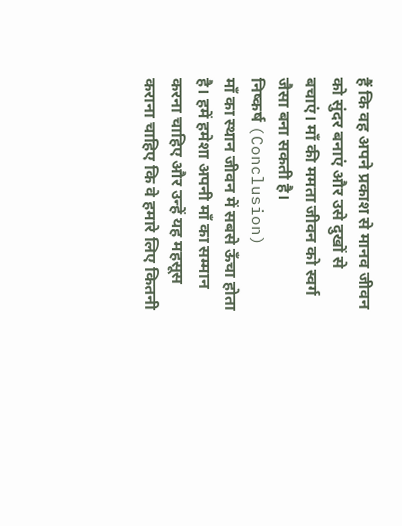हैं कि वह अपने प्रकाश से मानव जीवन को सुंदर बनाएं और उसे दुखों से बचाएं। माँ की ममता जीवन को स्वर्ग जैसा बना सकती है।
निष्कर्ष (Conclusion)
माँ का स्थान जीवन में सबसे ऊँचा होता है। हमें हमेशा अपनी माँ का सम्मान करना चाहिए और उन्हें यह महसूस कराना चाहिए कि वे हमारे लिए कितनी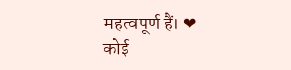महत्वपूर्ण हैं। ❤
कोई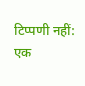टिप्पणी नहीं:
एक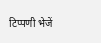टिप्पणी भेजें